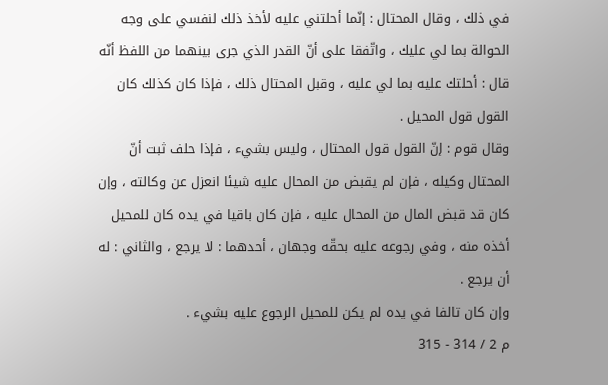في ذلك ، وقال المحتال : إنّما أحلتني عليه لأخذ ذلك لنفسي على وجه الحوالة بما لي عليك ، واتّفقا على أنّ القدر الذي جرى بينهما من اللفظ أنّه قال : أحلتك عليه بما لي عليه ، وقبل المحتال ذلك ، فإذا كان كذلك كان القول قول المحيل .
وقال قوم : إنّ القول قول المحتال ، وليس بشيء ، فإذا حلف ثبت أنّ المحتال وكيله ، فإن لم يقبض من المحال عليه شيئا انعزل عن وكالته ، وإن كان قد قبض المال من المحال عليه ، فإن كان باقيا في يده كان للمحيل أخذه منه ، وفي رجوعه عليه بحقّه وجهان ، أحدهما : لا يرجع ، والثاني : له أن يرجع .
وإن كان تالفا في يده لم يكن للمحيل الرجوع عليه بشيء .
م 2 / 314 - 315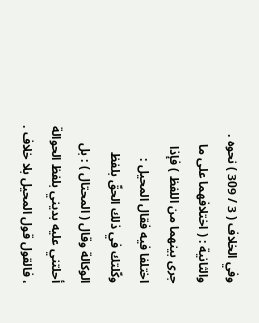وفي الخلاف ( 3 / 309 ) نحوه .
والثانية : ( اختلافهما على ما جرى بينهما من اللفظ ) فإذا اختلفا فيه فقال المحيل : وكّلتك في ذلك الحقّ بلفظ الوكالة وقال ( المحتال ) : بل أحلتني عليه بديني بلفظ الحوالة ، فالقول قول المحيل بلا خلاف .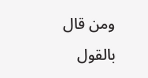ومن قال بالقول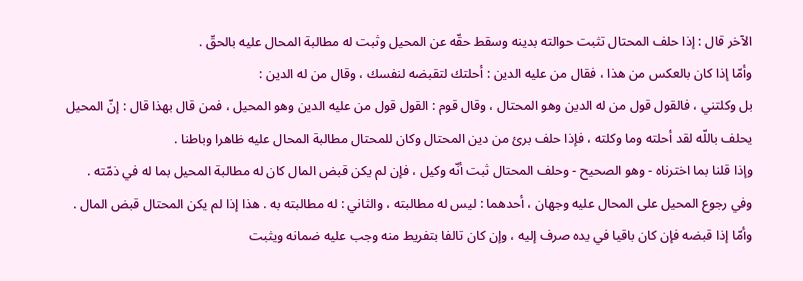الآخر قال : إذا حلف المحتال تثبت حوالته بدينه وسقط حقّه عن المحيل وثبت له مطالبة المحال عليه بالحقّ .
وأمّا إذا كان بالعكس من هذا ، فقال من عليه الدين : أحلتك لتقبضه لنفسك ، وقال من له الدين :
بل وكلتني ، فالقول قول من له الدين وهو المحتال ، وقال قوم : القول قول من عليه الدين وهو المحيل ، فمن قال بهذا قال : إنّ المحيل يحلف باللّه لقد أحلته وما وكلته ، فإذا حلف برئ من دين المحتال وكان للمحتال مطالبة المحال عليه ظاهرا وباطنا .
وإذا قلنا بما اخترناه - وهو الصحيح - وحلف المحتال ثبت أنّه وكيل ، فإن لم يكن قبض المال كان له مطالبة المحيل بما له في ذمّته .
وفي رجوع المحيل على المحال عليه وجهان ، أحدهما : ليس له مطالبته ، والثاني : له مطالبته به . هذا إذا لم يكن المحتال قبض المال .
وأمّا إذا قبضه فإن كان باقيا في يده صرف إليه ، وإن كان تالفا بتفريط منه وجب عليه ضمانه ويثبت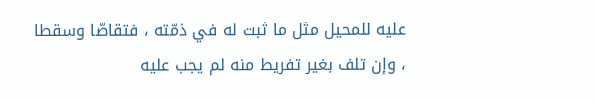عليه للمحيل مثل ما ثبت له في ذمّته ، فتقاصّا وسقطا ، وإن تلف بغير تفريط منه لم يجب عليه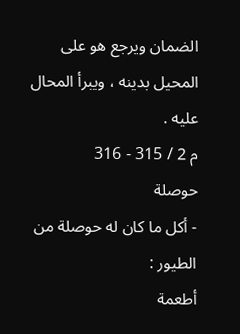الضمان ويرجع هو على المحيل بدينه ، ويبرأ المحال عليه .
م 2 / 315 - 316
حوصلة
- أكل ما كان له حوصلة من الطيور :
أطعمة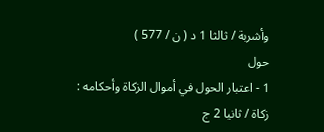وأشربة / ثالثا 1 د ( ن / 577 )
حول
1 - اعتبار الحول في أموال الزكاة وأحكامه :
زكاة / ثانيا 2 ج